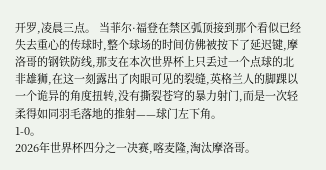开罗,凌晨三点。 当菲尔·福登在禁区弧顶接到那个看似已经失去重心的传球时,整个球场的时间仿佛被按下了延迟键,摩洛哥的钢铁防线,那支在本次世界杯上只丢过一个点球的北非雄狮,在这一刻露出了肉眼可见的裂缝,英格兰人的脚踝以一个诡异的角度扭转,没有撕裂苍穹的暴力射门,而是一次轻柔得如同羽毛落地的推射——球门左下角。
1-0。
2026年世界杯四分之一决赛,喀麦隆,淘汰摩洛哥。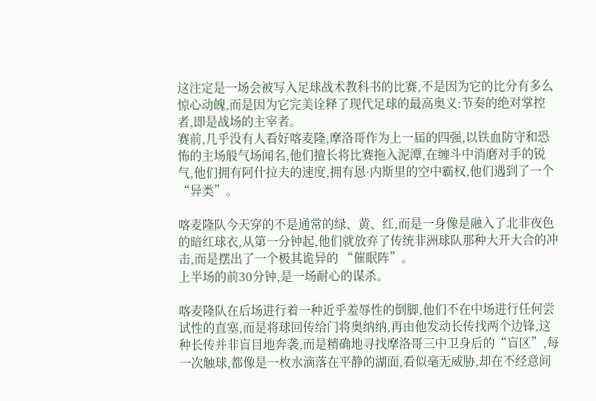这注定是一场会被写入足球战术教科书的比赛,不是因为它的比分有多么惊心动魄,而是因为它完美诠释了现代足球的最高奥义:节奏的绝对掌控者,即是战场的主宰者。
赛前,几乎没有人看好喀麦隆,摩洛哥作为上一届的四强,以铁血防守和恐怖的主场般气场闻名,他们擅长将比赛拖入泥潭,在缠斗中消磨对手的锐气,他们拥有阿什拉夫的速度,拥有恩·内斯里的空中霸权,他们遇到了一个“异类”。

喀麦隆队今天穿的不是通常的绿、黄、红,而是一身像是融入了北非夜色的暗红球衣,从第一分钟起,他们就放弃了传统非洲球队那种大开大合的冲击,而是摆出了一个极其诡异的 “催眠阵”。
上半场的前30分钟,是一场耐心的谋杀。

喀麦隆队在后场进行着一种近乎羞辱性的倒脚,他们不在中场进行任何尝试性的直塞,而是将球回传给门将奥纳纳,再由他发动长传找两个边锋,这种长传并非盲目地奔袭,而是精确地寻找摩洛哥三中卫身后的“盲区”,每一次触球,都像是一枚水滴落在平静的湖面,看似毫无威胁,却在不经意间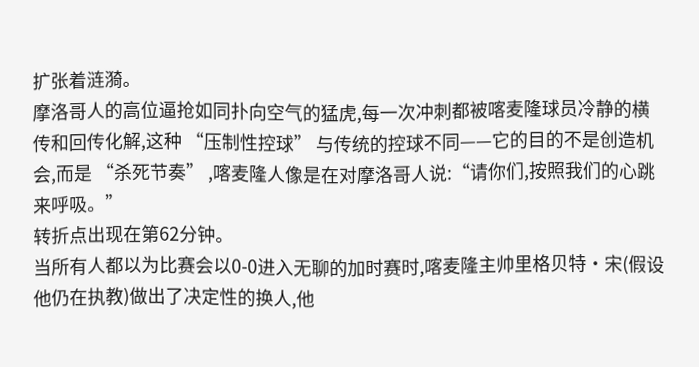扩张着涟漪。
摩洛哥人的高位逼抢如同扑向空气的猛虎,每一次冲刺都被喀麦隆球员冷静的横传和回传化解,这种 “压制性控球” 与传统的控球不同——它的目的不是创造机会,而是 “杀死节奏” ,喀麦隆人像是在对摩洛哥人说:“请你们,按照我们的心跳来呼吸。”
转折点出现在第62分钟。
当所有人都以为比赛会以0-0进入无聊的加时赛时,喀麦隆主帅里格贝特·宋(假设他仍在执教)做出了决定性的换人,他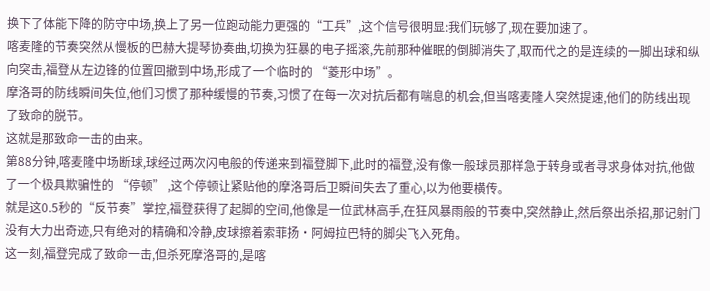换下了体能下降的防守中场,换上了另一位跑动能力更强的“工兵”,这个信号很明显:我们玩够了,现在要加速了。
喀麦隆的节奏突然从慢板的巴赫大提琴协奏曲,切换为狂暴的电子摇滚,先前那种催眠的倒脚消失了,取而代之的是连续的一脚出球和纵向突击,福登从左边锋的位置回撤到中场,形成了一个临时的 “菱形中场”。
摩洛哥的防线瞬间失位,他们习惯了那种缓慢的节奏,习惯了在每一次对抗后都有喘息的机会,但当喀麦隆人突然提速,他们的防线出现了致命的脱节。
这就是那致命一击的由来。
第88分钟,喀麦隆中场断球,球经过两次闪电般的传递来到福登脚下,此时的福登,没有像一般球员那样急于转身或者寻求身体对抗,他做了一个极具欺骗性的 “停顿” ,这个停顿让紧贴他的摩洛哥后卫瞬间失去了重心,以为他要横传。
就是这0.5秒的“反节奏”掌控,福登获得了起脚的空间,他像是一位武林高手,在狂风暴雨般的节奏中,突然静止,然后祭出杀招,那记射门没有大力出奇迹,只有绝对的精确和冷静,皮球擦着索菲扬·阿姆拉巴特的脚尖飞入死角。
这一刻,福登完成了致命一击,但杀死摩洛哥的,是喀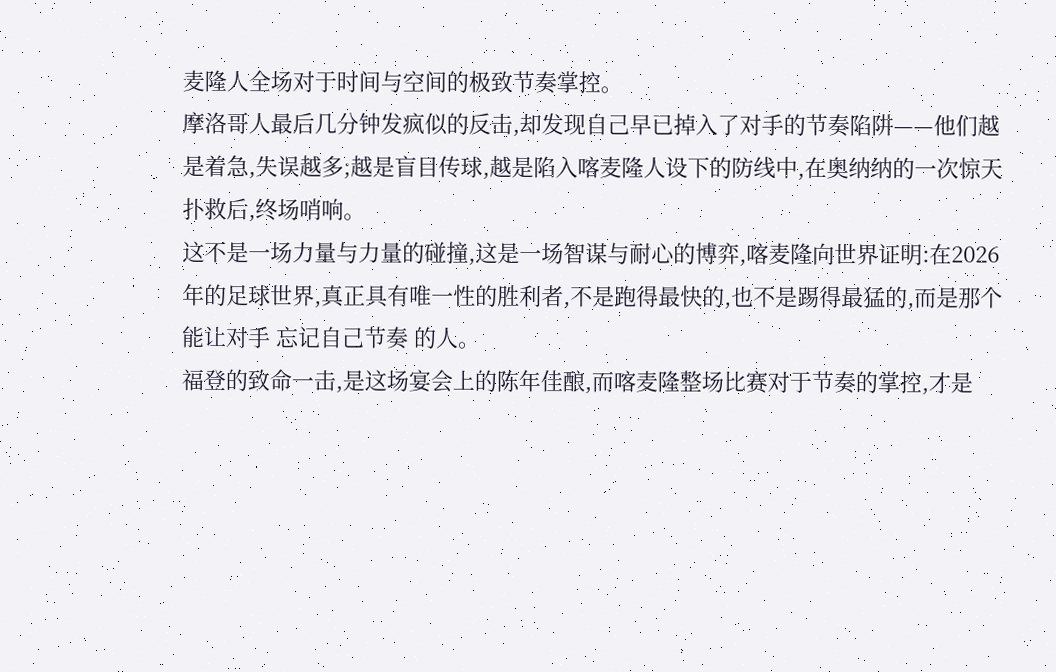麦隆人全场对于时间与空间的极致节奏掌控。
摩洛哥人最后几分钟发疯似的反击,却发现自己早已掉入了对手的节奏陷阱——他们越是着急,失误越多;越是盲目传球,越是陷入喀麦隆人设下的防线中,在奥纳纳的一次惊天扑救后,终场哨响。
这不是一场力量与力量的碰撞,这是一场智谋与耐心的博弈,喀麦隆向世界证明:在2026年的足球世界,真正具有唯一性的胜利者,不是跑得最快的,也不是踢得最猛的,而是那个能让对手 忘记自己节奏 的人。
福登的致命一击,是这场宴会上的陈年佳酿,而喀麦隆整场比赛对于节奏的掌控,才是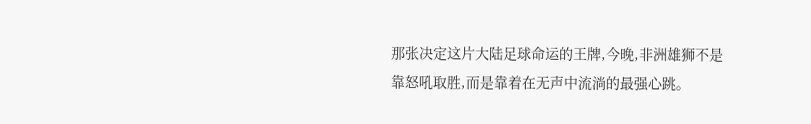那张决定这片大陆足球命运的王牌,今晚,非洲雄狮不是靠怒吼取胜,而是靠着在无声中流淌的最强心跳。